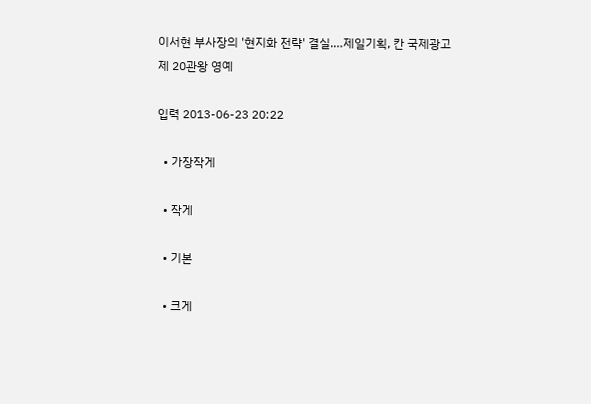이서현 부사장의 '현지화 전략' 결실.…제일기획, 칸 국제광고제 20관왕 영예

입력 2013-06-23 20:22

  • 가장작게

  • 작게

  • 기본

  • 크게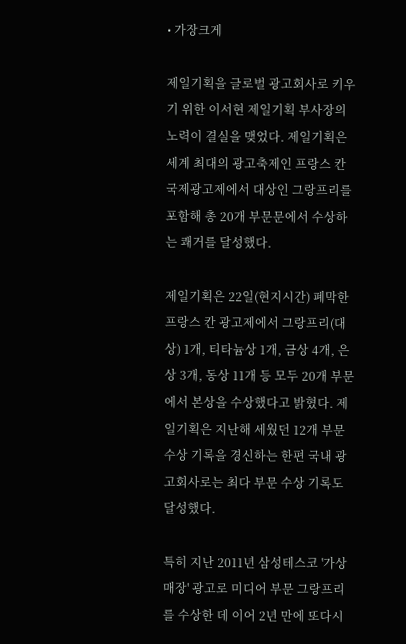• 가장크게

제일기획을 글로벌 광고회사로 키우기 위한 이서현 제일기획 부사장의 노력이 결실을 맺었다. 제일기획은 세계 최대의 광고축제인 프랑스 칸 국제광고제에서 대상인 그랑프리를 포함해 총 20개 부문문에서 수상하는 쾌거를 달성했다.

제일기획은 22일(현지시간) 폐막한 프랑스 칸 광고제에서 그랑프리(대상) 1개, 티타늄상 1개, 금상 4개, 은상 3개, 동상 11개 등 모두 20개 부문에서 본상을 수상했다고 밝혔다. 제일기획은 지난해 세웠던 12개 부문 수상 기록을 경신하는 한편 국내 광고회사로는 최다 부문 수상 기록도 달성했다.

특히 지난 2011년 삼성테스코 '가상매장' 광고로 미디어 부문 그랑프리를 수상한 데 이어 2년 만에 또다시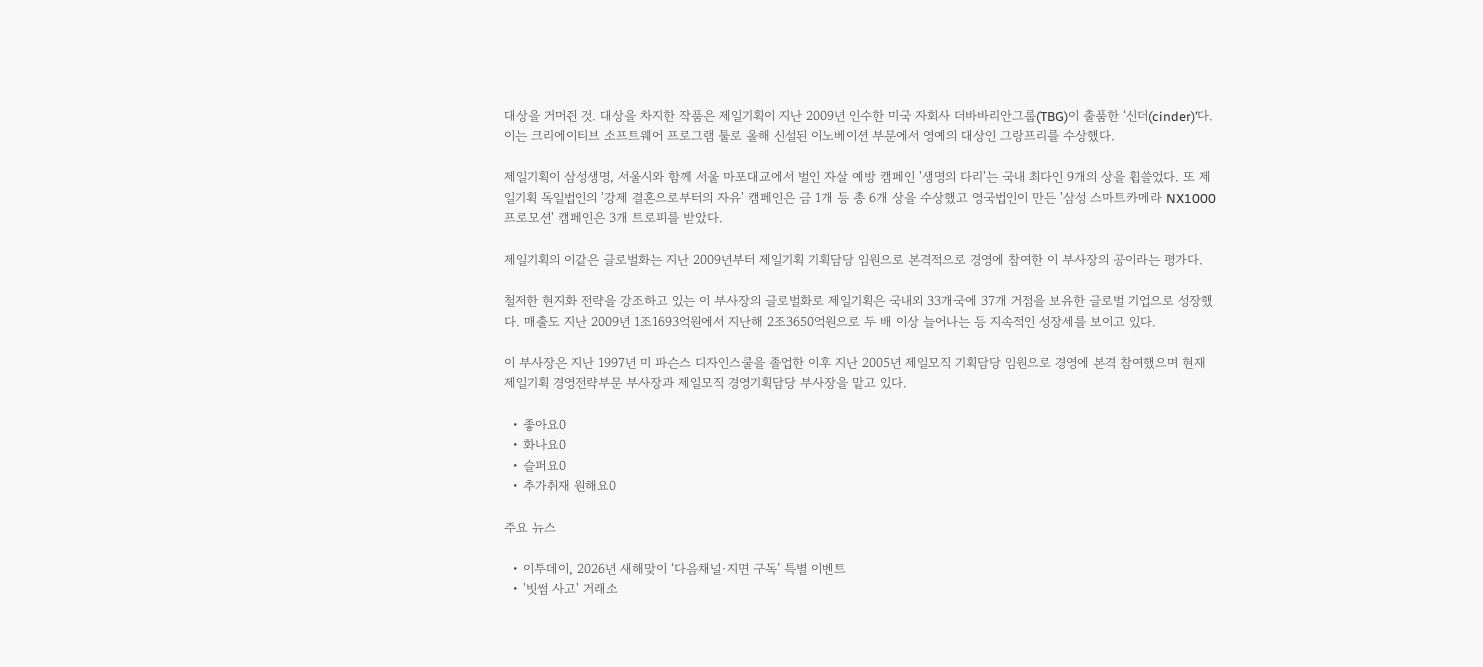대상을 거머쥔 것. 대상을 차지한 작품은 제일기획이 지난 2009년 인수한 미국 자회사 더바바리안그룹(TBG)이 출품한 ‘신더(cinder)’다. 이는 크리에이티브 소프트웨어 프로그램 툴로 올해 신설된 이노베이션 부문에서 영예의 대상인 그랑프리를 수상했다.

제일기획이 삼성생명, 서울시와 함께 서울 마포대교에서 벌인 자살 예방 캠페인 '생명의 다리'는 국내 최다인 9개의 상을 휩쓸었다. 또 제일기획 독일법인의 '강제 결혼으로부터의 자유' 캠페인은 금 1개 등 총 6개 상을 수상했고 영국법인이 만든 '삼성 스마트카메라 NX1000 프로모션' 캠페인은 3개 트로피를 받았다.

제일기획의 이같은 글로벌화는 지난 2009년부터 제일기획 기획담당 임원으로 본격적으로 경영에 참여한 이 부사장의 공이라는 평가다.

철저한 현지화 전략을 강조하고 있는 이 부사장의 글로벌화로 제일기획은 국내외 33개국에 37개 거점을 보유한 글로벌 기업으로 성장했다. 매출도 지난 2009년 1조1693억원에서 지난해 2조3650억원으로 두 배 이상 늘어나는 등 지속적인 성장세를 보이고 있다.

이 부사장은 지난 1997년 미 파슨스 디자인스쿨을 졸업한 이후 지난 2005년 제일모직 기획담당 임원으로 경영에 본격 참여했으며 현재 제일기획 경영전략부문 부사장과 제일모직 경영기획담당 부사장을 맡고 있다.

  • 좋아요0
  • 화나요0
  • 슬퍼요0
  • 추가취재 원해요0

주요 뉴스

  • 이투데이, 2026년 새해맞이 ‘다음채널·지면 구독’ 특별 이벤트
  • '빗썸 사고' 거래소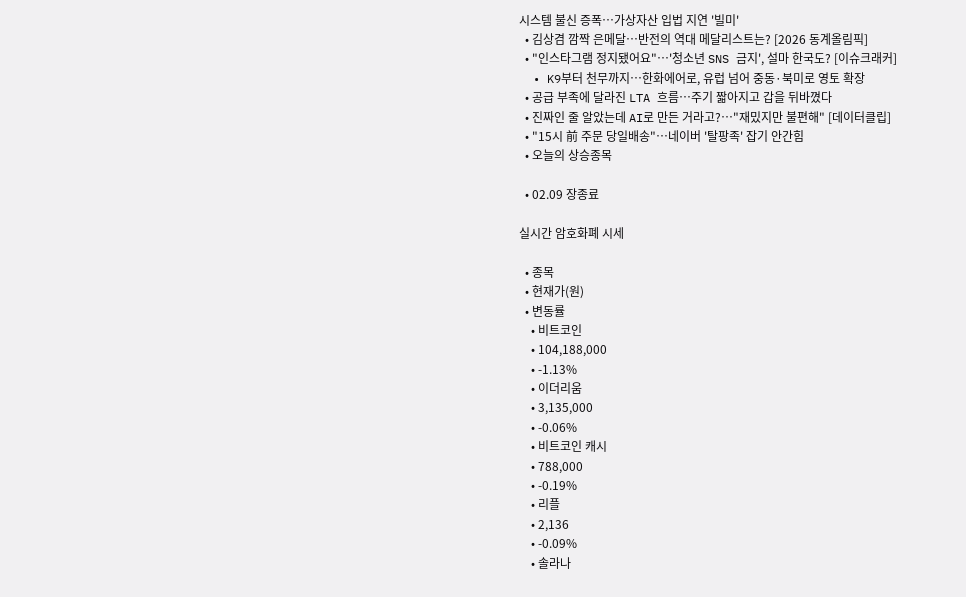시스템 불신 증폭…가상자산 입법 지연 '빌미'
  • 김상겸 깜짝 은메달…반전의 역대 메달리스트는? [2026 동계올림픽]
  • "인스타그램 정지됐어요"⋯'청소년 SNS 금지', 설마 한국도? [이슈크래커]
  • K9부터 천무까지…한화에어로, 유럽 넘어 중동·북미로 영토 확장
  • 공급 부족에 달라진 LTA 흐름⋯주기 짧아지고 갑을 뒤바꼈다
  • 진짜인 줄 알았는데 AI로 만든 거라고?…"재밌지만 불편해" [데이터클립]
  • "15시 前 주문 당일배송"…네이버 '탈팡족' 잡기 안간힘
  • 오늘의 상승종목

  • 02.09 장종료

실시간 암호화폐 시세

  • 종목
  • 현재가(원)
  • 변동률
    • 비트코인
    • 104,188,000
    • -1.13%
    • 이더리움
    • 3,135,000
    • -0.06%
    • 비트코인 캐시
    • 788,000
    • -0.19%
    • 리플
    • 2,136
    • -0.09%
    • 솔라나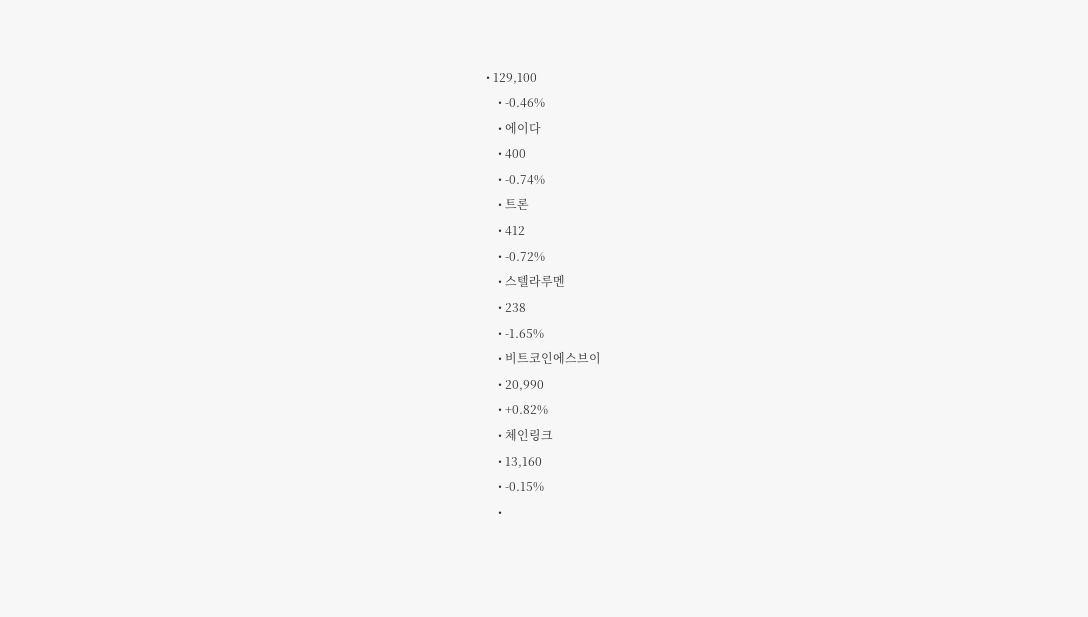• 129,100
    • -0.46%
    • 에이다
    • 400
    • -0.74%
    • 트론
    • 412
    • -0.72%
    • 스텔라루멘
    • 238
    • -1.65%
    • 비트코인에스브이
    • 20,990
    • +0.82%
    • 체인링크
    • 13,160
    • -0.15%
    •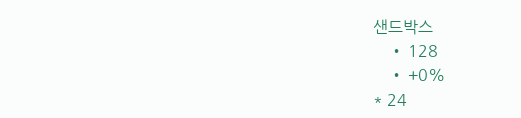샌드박스
    • 128
    • +0%
* 24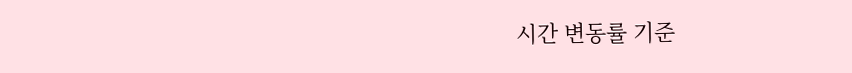시간 변동률 기준